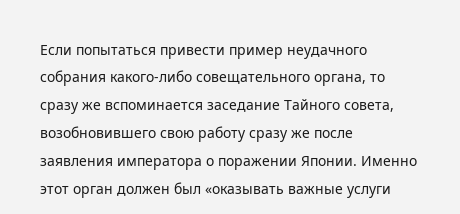Если попытаться привести пример неудачного собрания какого-либо совещательного органа, то сразу же вспоминается заседание Тайного совета, возобновившего свою работу сразу же после заявления императора о поражении Японии. Именно этот орган должен был «оказывать важные услуги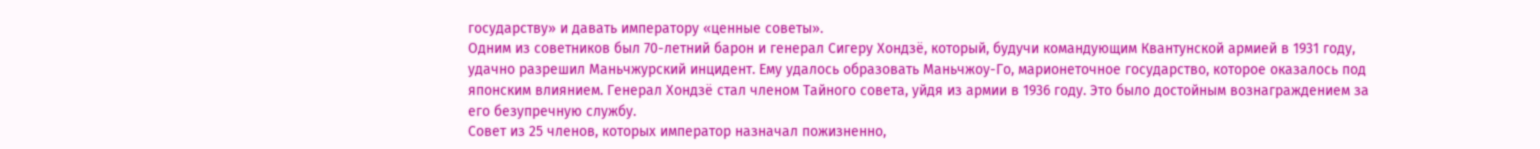государству» и давать императору «ценные советы».
Одним из советников был 70-летний барон и генерал Сигеру Хондзё, который, будучи командующим Квантунской армией в 1931 году, удачно разрешил Маньчжурский инцидент. Ему удалось образовать Маньчжоу-Го, марионеточное государство, которое оказалось под японским влиянием. Генерал Хондзё стал членом Тайного совета, уйдя из армии в 1936 году. Это было достойным вознаграждением за его безупречную службу.
Совет из 25 членов, которых император назначал пожизненно,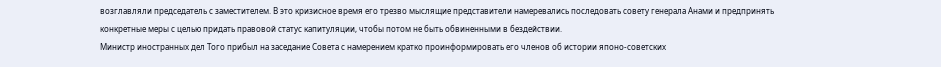возглавляли председатель с заместителем. В это кризисное время его трезво мыслящие представители намеревались последовать совету генерала Анами и предпринять конкретные меры с целью придать правовой статус капитуляции, чтобы потом не быть обвиненными в бездействии.
Министр иностранных дел Того прибыл на заседание Совета с намерением кратко проинформировать его членов об истории японо-советских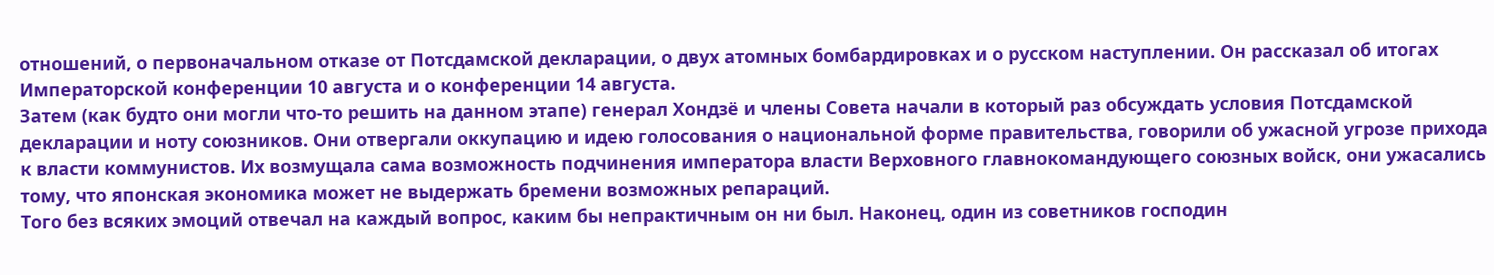отношений, о первоначальном отказе от Потсдамской декларации, о двух атомных бомбардировках и о русском наступлении. Он рассказал об итогах Императорской конференции 10 августа и о конференции 14 августа.
Затем (как будто они могли что-то решить на данном этапе) генерал Хондзё и члены Совета начали в который раз обсуждать условия Потсдамской декларации и ноту союзников. Они отвергали оккупацию и идею голосования о национальной форме правительства, говорили об ужасной угрозе прихода к власти коммунистов. Их возмущала сама возможность подчинения императора власти Верховного главнокомандующего союзных войск, они ужасались тому, что японская экономика может не выдержать бремени возможных репараций.
Того без всяких эмоций отвечал на каждый вопрос, каким бы непрактичным он ни был. Наконец, один из советников господин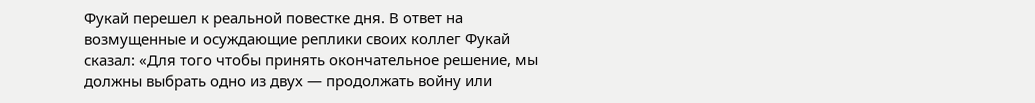Фукай перешел к реальной повестке дня. В ответ на возмущенные и осуждающие реплики своих коллег Фукай сказал: «Для того чтобы принять окончательное решение, мы должны выбрать одно из двух — продолжать войну или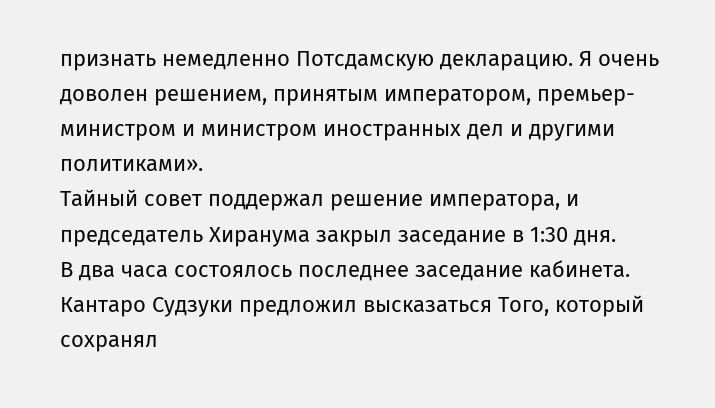признать немедленно Потсдамскую декларацию. Я очень доволен решением, принятым императором, премьер-министром и министром иностранных дел и другими политиками».
Тайный совет поддержал решение императора, и председатель Хиранума закрыл заседание в 1:30 дня.
В два часа состоялось последнее заседание кабинета. Кантаро Судзуки предложил высказаться Того, который сохранял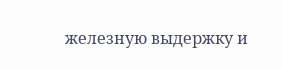железную выдержку и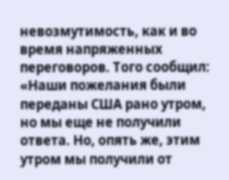невозмутимость, как и во время напряженных переговоров. Того сообщил: «Наши пожелания были переданы США рано утром, но мы еще не получили ответа. Но, опять же, этим утром мы получили от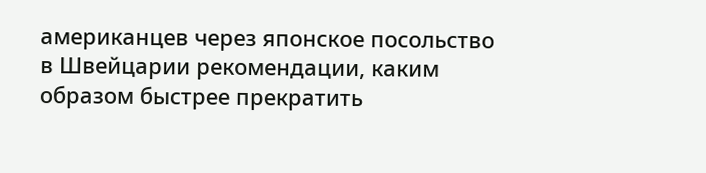американцев через японское посольство в Швейцарии рекомендации, каким образом быстрее прекратить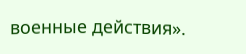военные действия».